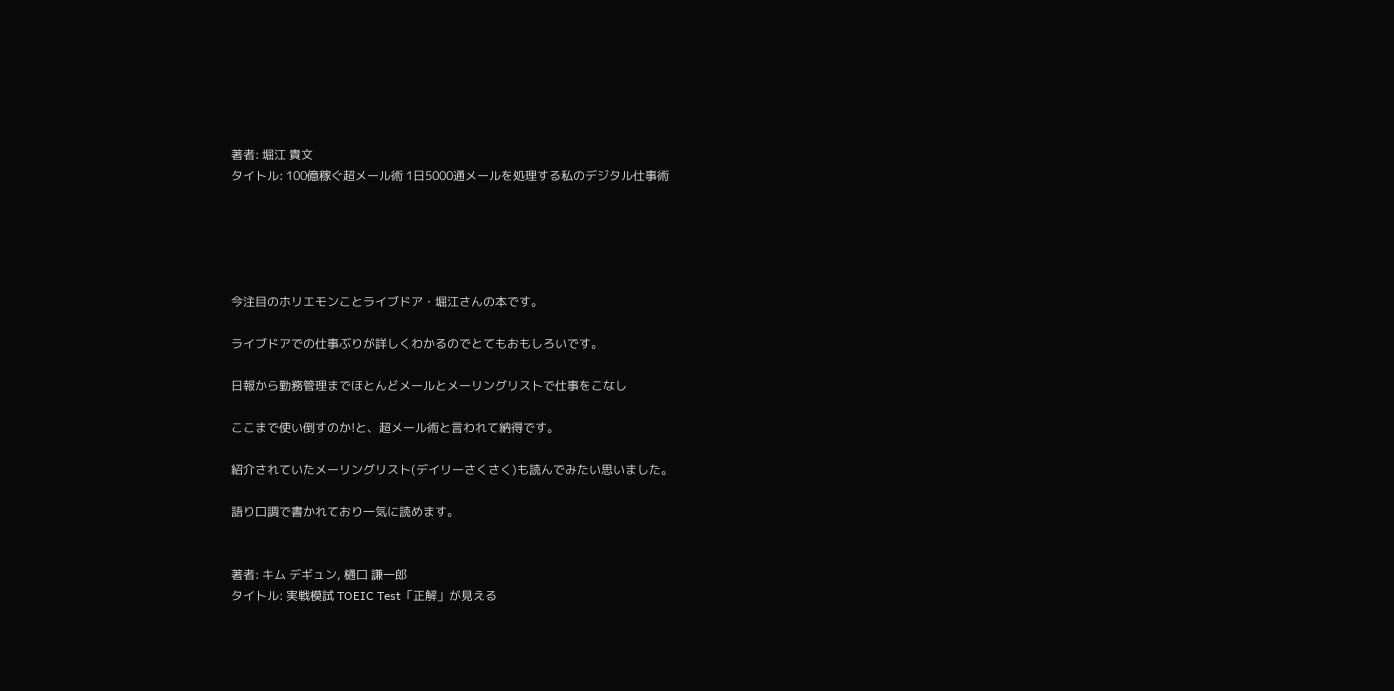著者: 堀江 貴文
タイトル: 100億稼ぐ超メール術 1日5000通メールを処理する私のデジタル仕事術





今注目のホリエモンことライブドア・堀江さんの本です。

ライブドアでの仕事ぶりが詳しくわかるのでとてもおもしろいです。

日報から勤務管理までほとんどメールとメーリングリストで仕事をこなし

ここまで使い倒すのか!と、超メール術と言われて納得です。

紹介されていたメーリングリスト(デイリーさくさく)も読んでみたい思いました。

語り口調で書かれており一気に読めます。


著者: キム デギュン, 樋口 謙一郎
タイトル: 実戦模試 TOEIC Test「正解」が見える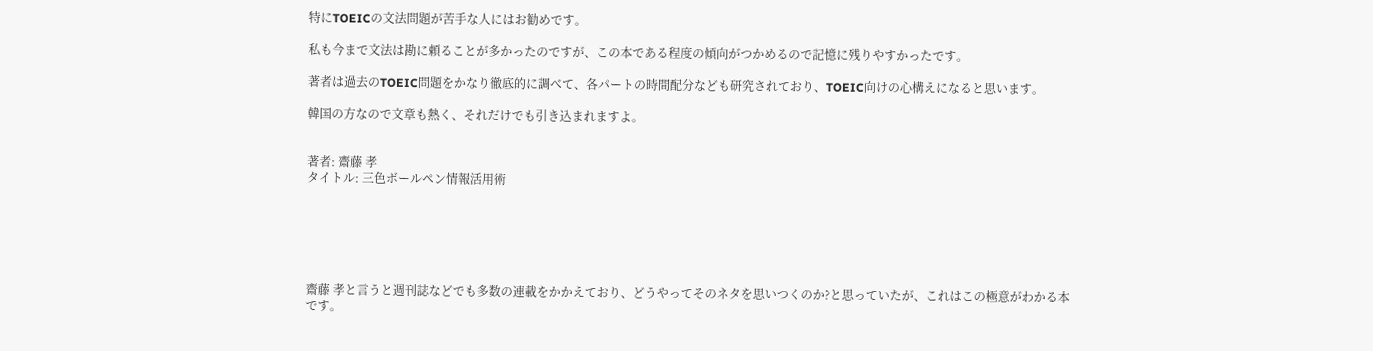特にTOEICの文法問題が苦手な人にはお勧めです。

私も今まで文法は勘に頼ることが多かったのですが、この本である程度の傾向がつかめるので記憶に残りやすかったです。

著者は過去のTOEIC問題をかなり徹底的に調べて、各パートの時間配分なども研究されており、TOEIC向けの心構えになると思います。

韓国の方なので文章も熱く、それだけでも引き込まれますよ。


著者: 齋藤 孝
タイトル: 三色ボールペン情報活用術






齋藤 孝と言うと週刊誌などでも多数の連載をかかえており、どうやってそのネタを思いつくのか?と思っていたが、これはこの極意がわかる本
です。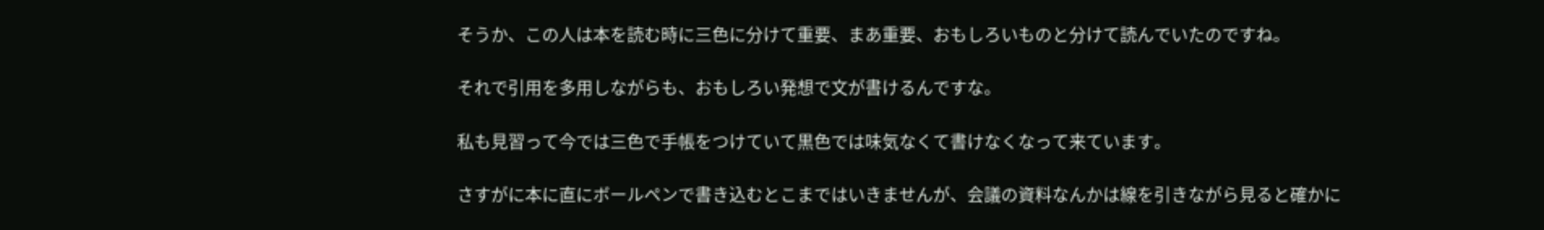そうか、この人は本を読む時に三色に分けて重要、まあ重要、おもしろいものと分けて読んでいたのですね。

それで引用を多用しながらも、おもしろい発想で文が書けるんですな。

私も見習って今では三色で手帳をつけていて黒色では味気なくて書けなくなって来ています。

さすがに本に直にボールペンで書き込むとこまではいきませんが、会議の資料なんかは線を引きながら見ると確かに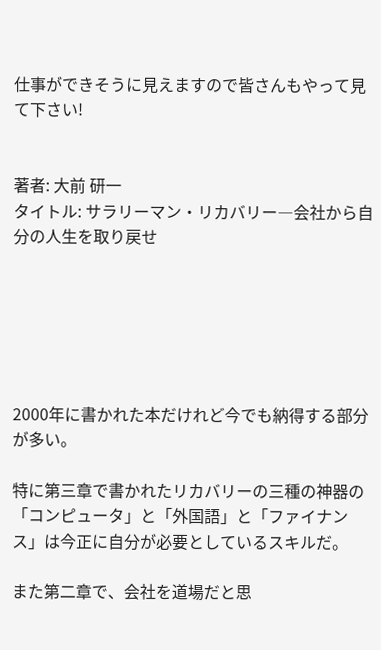仕事ができそうに見えますので皆さんもやって見て下さい!


著者: 大前 研一
タイトル: サラリーマン・リカバリー―会社から自分の人生を取り戻せ






2000年に書かれた本だけれど今でも納得する部分が多い。

特に第三章で書かれたリカバリーの三種の神器の「コンピュータ」と「外国語」と「ファイナンス」は今正に自分が必要としているスキルだ。

また第二章で、会社を道場だと思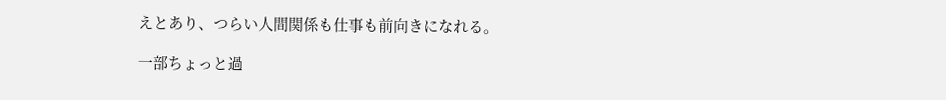えとあり、つらい人間関係も仕事も前向きになれる。

一部ちょっと過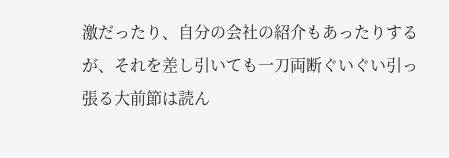激だったり、自分の会社の紹介もあったりするが、それを差し引いても一刀両断ぐいぐい引っ張る大前節は読ん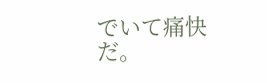でいて痛快だ。